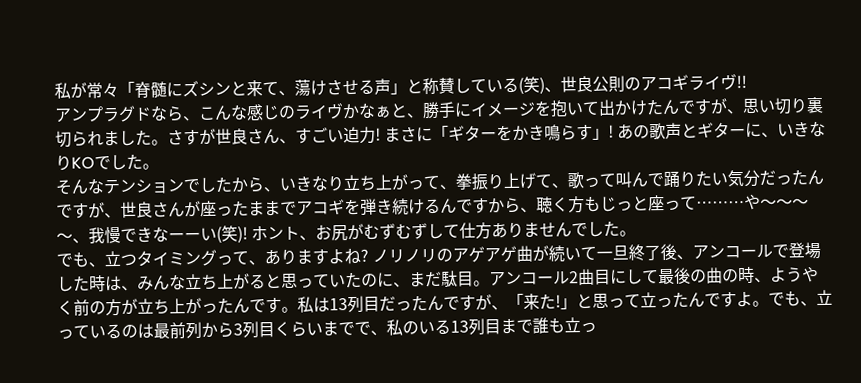私が常々「脊髄にズシンと来て、蕩けさせる声」と称賛している(笑)、世良公則のアコギライヴ!!
アンプラグドなら、こんな感じのライヴかなぁと、勝手にイメージを抱いて出かけたんですが、思い切り裏切られました。さすが世良さん、すごい迫力! まさに「ギターをかき鳴らす」! あの歌声とギターに、いきなりKOでした。
そんなテンションでしたから、いきなり立ち上がって、拳振り上げて、歌って叫んで踊りたい気分だったんですが、世良さんが座ったままでアコギを弾き続けるんですから、聴く方もじっと座って………や〜〜〜〜、我慢できなーーい(笑)! ホント、お尻がむずむずして仕方ありませんでした。
でも、立つタイミングって、ありますよね? ノリノリのアゲアゲ曲が続いて一旦終了後、アンコールで登場した時は、みんな立ち上がると思っていたのに、まだ駄目。アンコール2曲目にして最後の曲の時、ようやく前の方が立ち上がったんです。私は13列目だったんですが、「来た!」と思って立ったんですよ。でも、立っているのは最前列から3列目くらいまでで、私のいる13列目まで誰も立っ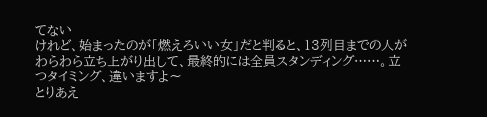てない
けれど、始まったのが「燃えろいい女」だと判ると、13列目までの人がわらわら立ち上がり出して、最終的には全員スタンディング……。立つタイミング、違いますよ〜
とりあえ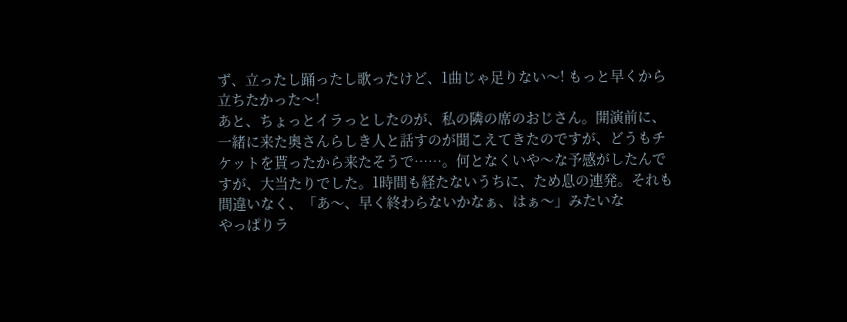ず、立ったし踊ったし歌ったけど、1曲じゃ足りない〜! もっと早くから立ちたかった〜!
あと、ちょっとイラっとしたのが、私の隣の席のおじさん。開演前に、一緒に来た奥さんらしき人と話すのが聞こえてきたのですが、どうもチケットを貰ったから来たそうで……。何となくいや〜な予感がしたんですが、大当たりでした。1時間も経たないうちに、ため息の連発。それも間違いなく、「あ〜、早く終わらないかなぁ、はぁ〜」みたいな
やっぱりラ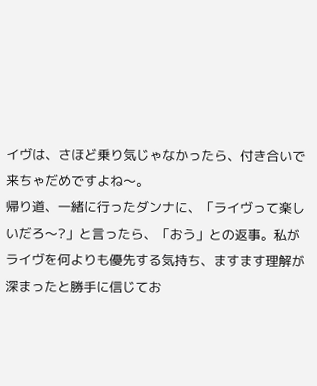イヴは、さほど乗り気じゃなかったら、付き合いで来ちゃだめですよね〜。
帰り道、一緒に行ったダンナに、「ライヴって楽しいだろ〜?」と言ったら、「おう」との返事。私がライヴを何よりも優先する気持ち、ますます理解が深まったと勝手に信じてお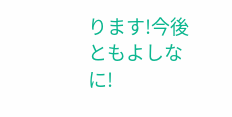ります!今後ともよしなに!